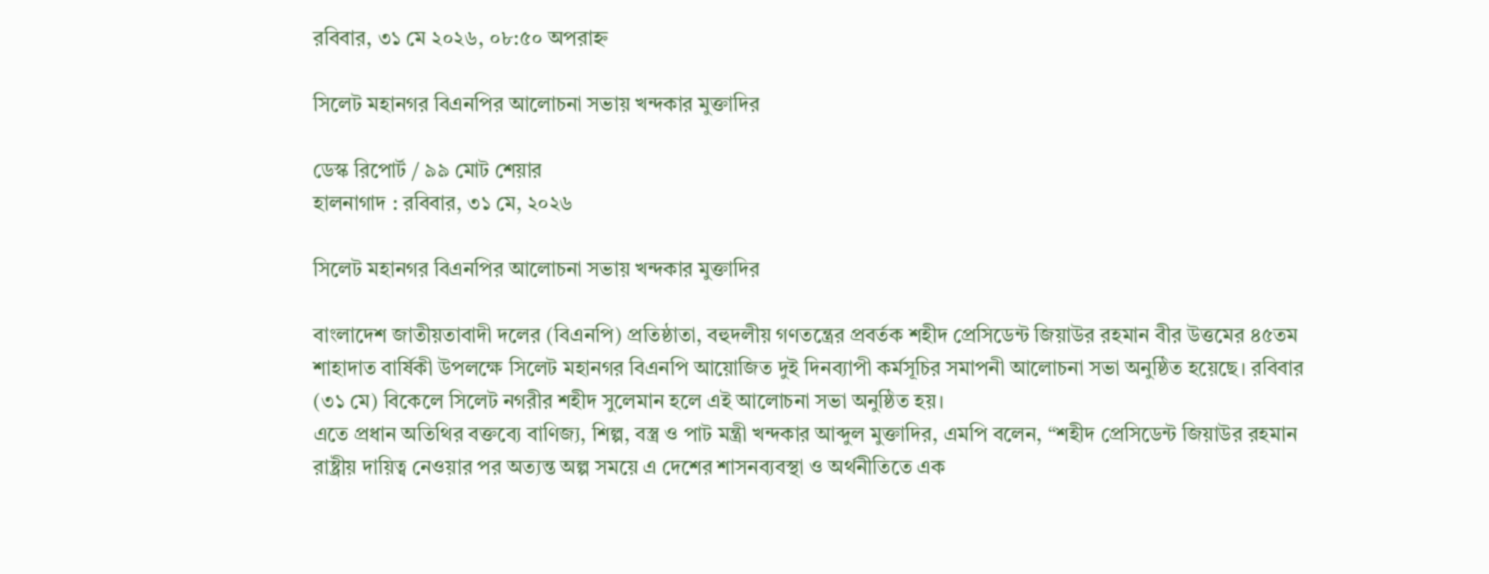রবিবার, ৩১ মে ২০২৬, ০৮:৫০ অপরাহ্ন

সিলেট মহানগর বিএনপির আলোচনা সভায় খন্দকার মুক্তাদির

ডেস্ক রিপোর্ট / ৯৯ মোট শেয়ার
হালনাগাদ : রবিবার, ৩১ মে, ২০২৬

সিলেট মহানগর বিএনপির আলোচনা সভায় খন্দকার মুক্তাদির

বাংলাদেশ জাতীয়তাবাদী দলের (বিএনপি) প্রতিষ্ঠাতা, বহুদলীয় গণতন্ত্রের প্রবর্তক শহীদ প্রেসিডেন্ট জিয়াউর রহমান বীর উত্তমের ৪৫তম শাহাদাত বার্ষিকী উপলক্ষে সিলেট মহানগর বিএনপি আয়োজিত দুই দিনব্যাপী কর্মসূচির সমাপনী আলোচনা সভা অনুষ্ঠিত হয়েছে। রবিবার (৩১ মে) বিকেলে সিলেট নগরীর শহীদ সুলেমান হলে এই আলোচনা সভা অনুষ্ঠিত হয়।
এতে প্রধান অতিথির বক্তব্যে বাণিজ্য, শিল্প, বস্ত্র ও পাট মন্ত্রী খন্দকার আব্দুল মুক্তাদির, এমপি বলেন, “শহীদ প্রেসিডেন্ট জিয়াউর রহমান রাষ্ট্রীয় দায়িত্ব নেওয়ার পর অত্যন্ত অল্প সময়ে এ দেশের শাসনব্যবস্থা ও অর্থনীতিতে এক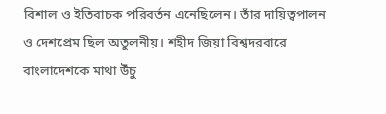বিশাল ও ইতিবাচক পরিবর্তন এনেছিলেন। তাঁর দায়িত্বপালন ও দেশপ্রেম ছিল অতুলনীয়। শহীদ জিয়া বিশ্বদরবারে বাংলাদেশকে মাথা উঁচু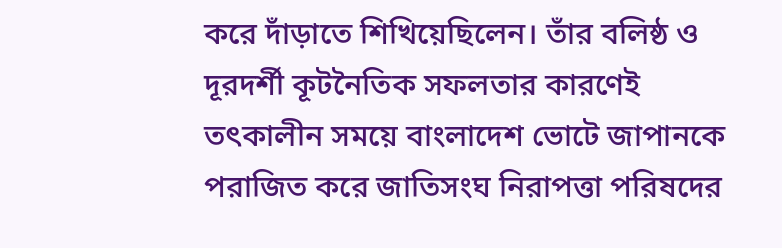করে দাঁড়াতে শিখিয়েছিলেন। তাঁর বলিষ্ঠ ও দূরদর্শী কূটনৈতিক সফলতার কারণেই তৎকালীন সময়ে বাংলাদেশ ভোটে জাপানকে পরাজিত করে জাতিসংঘ নিরাপত্তা পরিষদের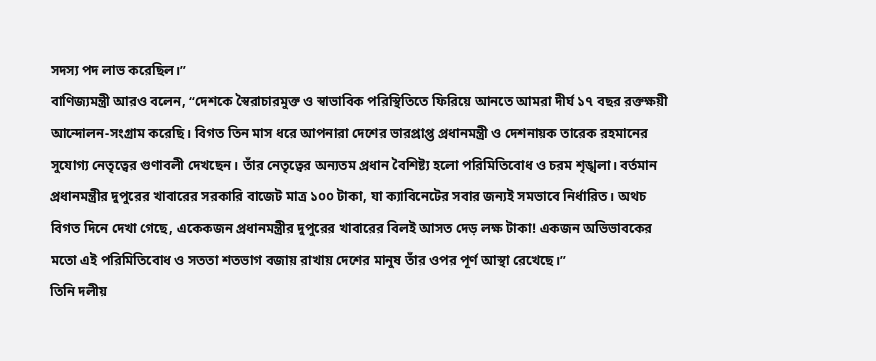সদস্য পদ লাভ করেছিল।”
বাণিজ্যমন্ত্রী আরও বলেন, “দেশকে স্বৈরাচারমুক্ত ও স্বাভাবিক পরিস্থিতিতে ফিরিয়ে আনতে আমরা দীর্ঘ ১৭ বছর রক্তক্ষয়ী আন্দোলন-সংগ্রাম করেছি। বিগত তিন মাস ধরে আপনারা দেশের ভারপ্রাপ্ত প্রধানমন্ত্রী ও দেশনায়ক তারেক রহমানের সুযোগ্য নেতৃত্বের গুণাবলী দেখছেন। তাঁর নেতৃত্বের অন্যতম প্রধান বৈশিষ্ট্য হলো পরিমিতিবোধ ও চরম শৃঙ্খলা। বর্তমান প্রধানমন্ত্রীর দুপুরের খাবারের সরকারি বাজেট মাত্র ১০০ টাকা, যা ক্যাবিনেটের সবার জন্যই সমভাবে নির্ধারিত। অথচ বিগত দিনে দেখা গেছে, একেকজন প্রধানমন্ত্রীর দুপুরের খাবারের বিলই আসত দেড় লক্ষ টাকা! একজন অভিভাবকের মতো এই পরিমিতিবোধ ও সততা শতভাগ বজায় রাখায় দেশের মানুষ তাঁর ওপর পূর্ণ আস্থা রেখেছে।”
তিনি দলীয়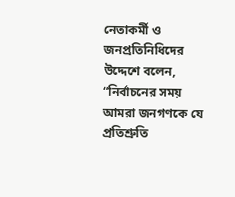নেতাকর্মী ও জনপ্রতিনিধিদের উদ্দেশে বলেন, “নির্বাচনের সময় আমরা জনগণকে যে প্রতিশ্রুতি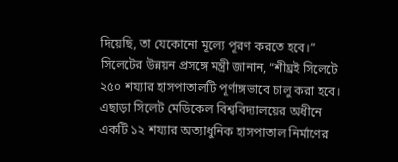দিয়েছি, তা যেকোনো মূল্যে পূরণ করতে হবে।” সিলেটের উন্নয়ন প্রসঙ্গে মন্ত্রী জানান, “শীঘ্রই সিলেটে ২৫০ শয্যার হাসপাতালটি পূর্ণাঙ্গভাবে চালু করা হবে। এছাড়া সিলেট মেডিকেল বিশ্ববিদ্যালয়ের অধীনে একটি ১২ শয্যার অত্যাধুনিক হাসপাতাল নির্মাণের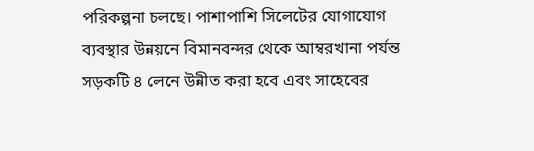পরিকল্পনা চলছে। পাশাপাশি সিলেটের যোগাযোগ ব্যবস্থার উন্নয়নে বিমানবন্দর থেকে আম্বরখানা পর্যন্ত সড়কটি ৪ লেনে উন্নীত করা হবে এবং সাহেবের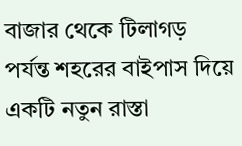বাজার থেকে টিলাগড় পর্যন্ত শহরের বাইপাস দিয়ে একটি নতুন রাস্তা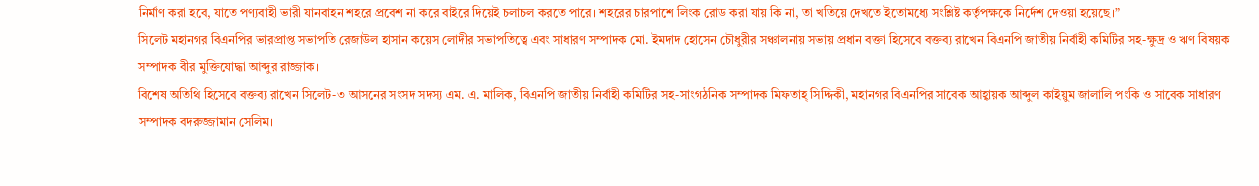নির্মাণ করা হবে, যাতে পণ্যবাহী ভারী যানবাহন শহরে প্রবেশ না করে বাইরে দিয়েই চলাচল করতে পারে। শহরের চারপাশে লিংক রোড করা যায় কি না, তা খতিয়ে দেখতে ইতোমধ্যে সংশ্লিষ্ট কর্তৃপক্ষকে নির্দেশ দেওয়া হয়েছে।”
সিলেট মহানগর বিএনপির ভারপ্রাপ্ত সভাপতি রেজাউল হাসান কয়েস লোদীর সভাপতিত্বে এবং সাধারণ সম্পাদক মো. ইমদাদ হোসেন চৌধুরীর সঞ্চালনায় সভায় প্রধান বক্তা হিসেবে বক্তব্য রাখেন বিএনপি জাতীয় নির্বাহী কমিটির সহ-ক্ষুদ্র ও ঋণ বিষয়ক সম্পাদক বীর মুক্তিযোদ্ধা আব্দুর রাজ্জাক।
বিশেষ অতিথি হিসেবে বক্তব্য রাখেন সিলেট-৩ আসনের সংসদ সদস্য এম. এ. মালিক, বিএনপি জাতীয় নির্বাহী কমিটির সহ-সাংগঠনিক সম্পাদক মিফতাহ্ সিদ্দিকী, মহানগর বিএনপির সাবেক আহ্বায়ক আব্দুল কাইয়ুম জালালি পংকি ও সাবেক সাধারণ সম্পাদক বদরুজ্জামান সেলিম।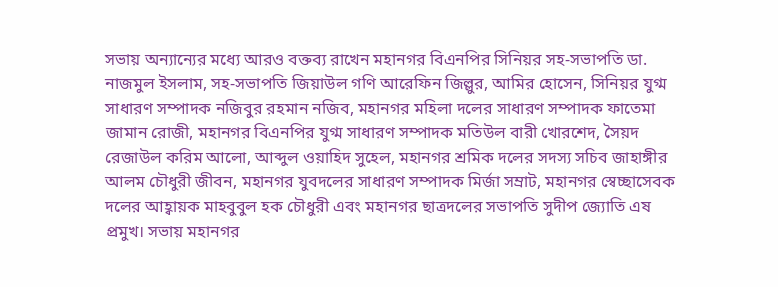সভায় অন্যান্যের মধ্যে আরও বক্তব্য রাখেন মহানগর বিএনপির সিনিয়র সহ-সভাপতি ডা. নাজমুল ইসলাম, সহ-সভাপতি জিয়াউল গণি আরেফিন জিল্লুর, আমির হোসেন, সিনিয়র যুগ্ম সাধারণ সম্পাদক নজিবুর রহমান নজিব, মহানগর মহিলা দলের সাধারণ সম্পাদক ফাতেমা জামান রোজী, মহানগর বিএনপির যুগ্ম সাধারণ সম্পাদক মতিউল বারী খোরশেদ, সৈয়দ রেজাউল করিম আলো, আব্দুল ওয়াহিদ সুহেল, মহানগর শ্রমিক দলের সদস্য সচিব জাহাঙ্গীর আলম চৌধুরী জীবন, মহানগর যুবদলের সাধারণ সম্পাদক মির্জা সম্রাট, মহানগর স্বেচ্ছাসেবক দলের আহ্বায়ক মাহবুবুল হক চৌধুরী এবং মহানগর ছাত্রদলের সভাপতি সুদীপ জ্যোতি এষ প্রমুখ। সভায় মহানগর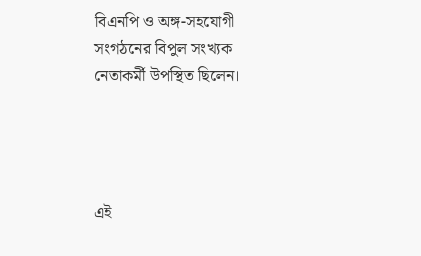বিএনপি ও অঙ্গ-সহযোগী সংগঠনের বিপুল সংখ্যক নেতাকর্মী উপস্থিত ছিলেন।




এই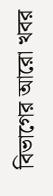বিভাগের আরো খবর